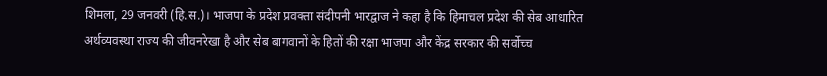शिमला, 29 जनवरी (हि.स.)। भाजपा के प्रदेश प्रवक्ता संदीपनी भारद्वाज ने कहा है कि हिमाचल प्रदेश की सेब आधारित अर्थव्यवस्था राज्य की जीवनरेखा है और सेब बागवानों के हितों की रक्षा भाजपा और केंद्र सरकार की सर्वोच्च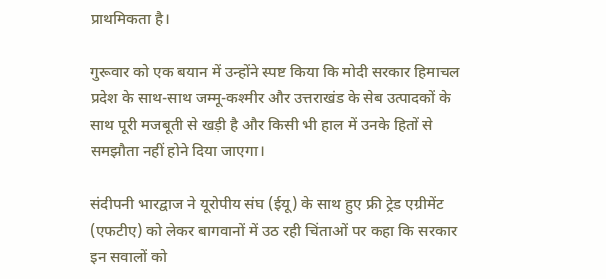प्राथमिकता है।

गुरूवार को एक बयान में उन्होंने स्पष्ट किया कि मोदी सरकार हिमाचल प्रदेश के साथ-साथ जम्मू-कश्मीर और उत्तराखंड के सेब उत्पादकों के साथ पूरी मजबूती से खड़ी है और किसी भी हाल में उनके हितों से समझौता नहीं होने दिया जाएगा।

संदीपनी भारद्वाज ने यूरोपीय संघ (ईयू) के साथ हुए फ्री ट्रेड एग्रीमेंट (एफटीए) को लेकर बागवानों में उठ रही चिंताओं पर कहा कि सरकार इन सवालों को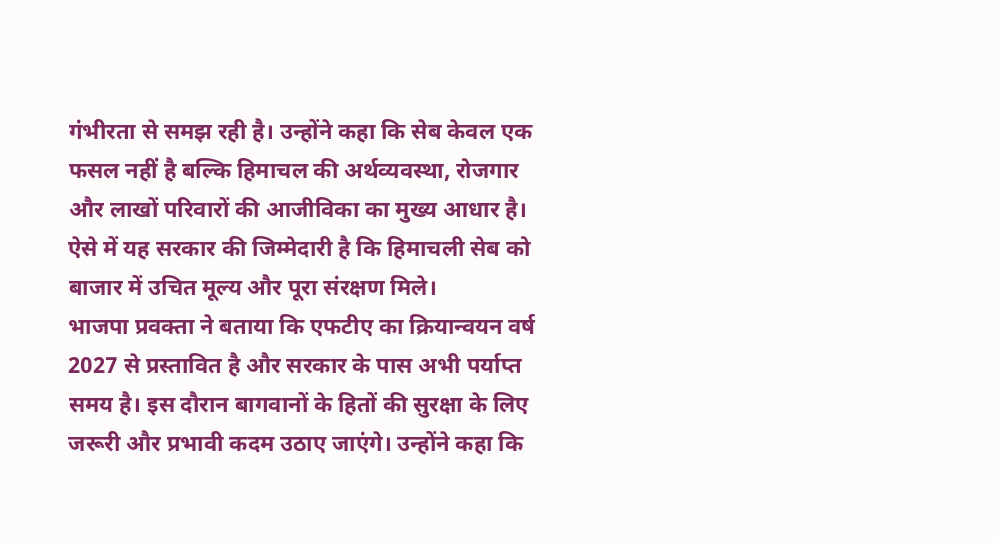गंभीरता से समझ रही है। उन्होंने कहा कि सेब केवल एक फसल नहीं है बल्कि हिमाचल की अर्थव्यवस्था, रोजगार और लाखों परिवारों की आजीविका का मुख्य आधार है। ऐसे में यह सरकार की जिम्मेदारी है कि हिमाचली सेब को बाजार में उचित मूल्य और पूरा संरक्षण मिले।
भाजपा प्रवक्ता ने बताया कि एफटीए का क्रियान्वयन वर्ष 2027 से प्रस्तावित है और सरकार के पास अभी पर्याप्त समय है। इस दौरान बागवानों के हितों की सुरक्षा के लिए जरूरी और प्रभावी कदम उठाए जाएंगे। उन्होंने कहा कि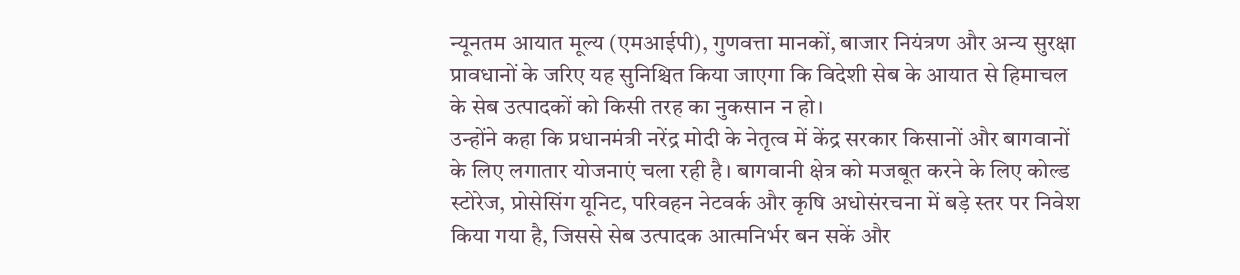न्यूनतम आयात मूल्य (एमआईपी), गुणवत्ता मानकों, बाजार नियंत्रण और अन्य सुरक्षा प्रावधानों के जरिए यह सुनिश्चित किया जाएगा कि विदेशी सेब के आयात से हिमाचल के सेब उत्पादकों को किसी तरह का नुकसान न हो।
उन्होंने कहा कि प्रधानमंत्री नरेंद्र मोदी के नेतृत्व में केंद्र सरकार किसानों और बागवानों के लिए लगातार योजनाएं चला रही है। बागवानी क्षेत्र को मजबूत करने के लिए कोल्ड स्टोरेज, प्रोसेसिंग यूनिट, परिवहन नेटवर्क और कृषि अधोसंरचना में बड़े स्तर पर निवेश किया गया है, जिससे सेब उत्पादक आत्मनिर्भर बन सकें और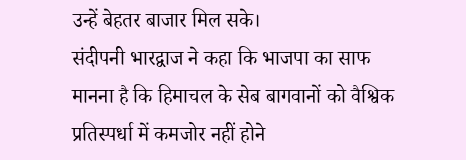उन्हें बेहतर बाजार मिल सके।
संदीपनी भारद्वाज ने कहा कि भाजपा का साफ मानना है कि हिमाचल के सेब बागवानों को वैश्विक प्रतिस्पर्धा में कमजोर नहीं होने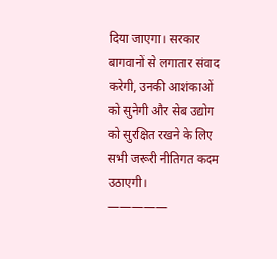दिया जाएगा। सरकार बागवानों से लगातार संवाद करेगी, उनकी आशंकाओं को सुनेगी और सेब उद्योग को सुरक्षित रखने के लिए सभी जरूरी नीतिगत कदम उठाएगी।
—————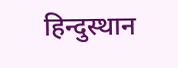हिन्दुस्थान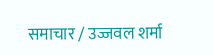समाचार / उज्जवल शर्मा